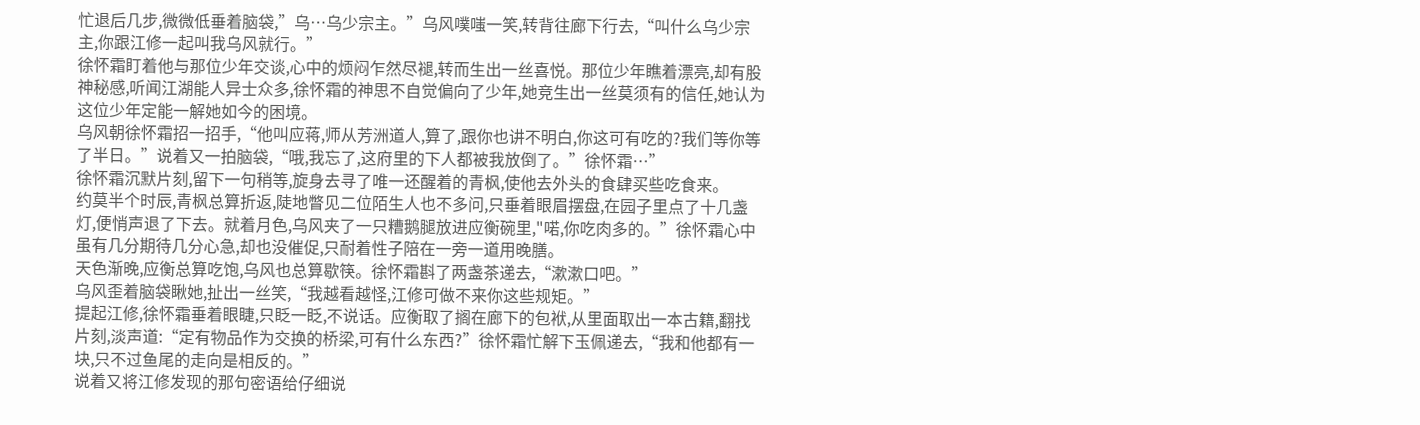忙退后几步,微微低垂着脑袋,”乌…乌少宗主。”乌风噗嗤一笑,转背往廊下行去,“叫什么乌少宗主,你跟江修一起叫我乌风就行。”
徐怀霜盯着他与那位少年交谈,心中的烦闷乍然尽褪,转而生出一丝喜悦。那位少年瞧着漂亮,却有股神秘感,听闻江湖能人异士众多,徐怀霜的神思不自觉偏向了少年,她竞生出一丝莫须有的信任,她认为这位少年定能一解她如今的困境。
乌风朝徐怀霜招一招手,“他叫应蒋,师从芳洲道人,算了,跟你也讲不明白,你这可有吃的?我们等你等了半日。”说着又一拍脑袋,“哦,我忘了,这府里的下人都被我放倒了。”徐怀霜…”
徐怀霜沉默片刻,留下一句稍等,旋身去寻了唯一还醒着的青枫,使他去外头的食肆买些吃食来。
约莫半个时辰,青枫总算折返,陡地瞥见二位陌生人也不多问,只垂着眼眉摆盘,在园子里点了十几盏灯,便悄声退了下去。就着月色,乌风夹了一只糟鹅腿放进应衡碗里,"喏,你吃肉多的。”徐怀霜心中虽有几分期待几分心急,却也没催促,只耐着性子陪在一旁一道用晚膳。
天色渐晚,应衡总算吃饱,乌风也总算歇筷。徐怀霜斟了两盏茶递去,“漱漱口吧。”
乌风歪着脑袋瞅她,扯出一丝笑,“我越看越怪,江修可做不来你这些规矩。”
提起江修,徐怀霜垂着眼睫,只眨一眨,不说话。应衡取了搁在廊下的包袱,从里面取出一本古籍,翻找片刻,淡声道:“定有物品作为交换的桥梁,可有什么东西?”徐怀霜忙解下玉佩递去,“我和他都有一块,只不过鱼尾的走向是相反的。”
说着又将江修发现的那句密语给仔细说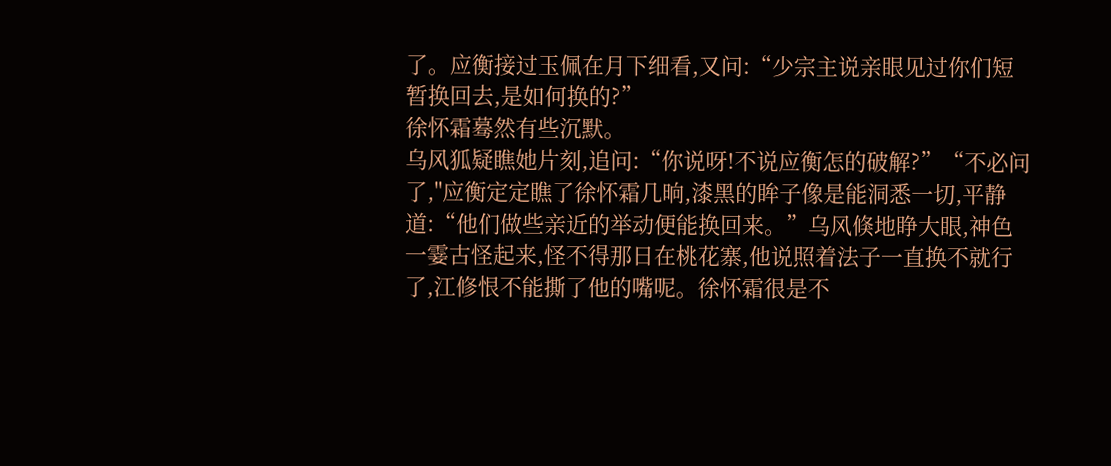了。应衡接过玉佩在月下细看,又问:“少宗主说亲眼见过你们短暂换回去,是如何换的?”
徐怀霜蓦然有些沉默。
乌风狐疑瞧她片刻,追问:“你说呀!不说应衡怎的破解?”“不必问了,"应衡定定瞧了徐怀霜几晌,漆黑的眸子像是能洞悉一切,平静道:“他们做些亲近的举动便能换回来。”乌风倏地睁大眼,神色一霎古怪起来,怪不得那日在桃花寨,他说照着法子一直换不就行了,江修恨不能撕了他的嘴呢。徐怀霜很是不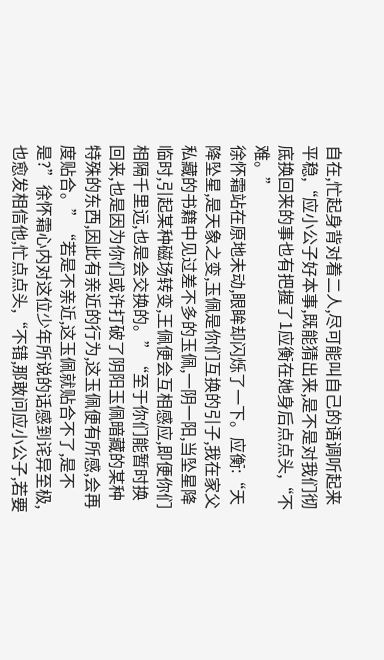自在,忙起身背对着二人,尽可能叫自己的语调听起来平稳,“应小公子好本事,既能猜出来,是不是对我们彻底换回来的事也有把握了1应衡在她身后点点头,“不难。”
徐怀霜站在原地未动,眼眸却闪烁了一下。应衡:“天降坠星,是天象之变,玉佩是你们互换的引子,我在家父私藏的书籍中见过差不多的玉佩,一阴一阳,当坠星降临时,引起某种磁场转变,王佩便会互相感应,即便你们相隔千里远,也是会交换的。”“至于你们能暂时换回来,也是因为你们或许打破了阴阳玉佩暗藏的某种特殊的东西,因此有亲近的行为,这玉佩便有所感,会再度贴合。”“若是不亲近,这玉佩就贴合不了,是不是?”徐怀霜心内对这位少年所说的话感到诧异至极,也愈发相信他,忙点点头,“不错,那敢问应小公子,若要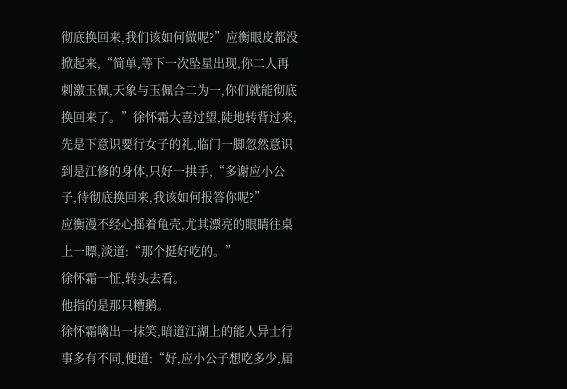彻底换回来,我们该如何做呢?”应衡眼皮都没掀起来,“简单,等下一次坠星出现,你二人再刺激玉佩,天象与玉佩合二为一,你们就能彻底换回来了。”徐怀霜大喜过望,陡地转背过来,先是下意识要行女子的礼,临门一脚忽然意识到是江修的身体,只好一拱手,“多谢应小公子,待彻底换回来,我该如何报答你呢?”
应衡漫不经心摇着龟壳,尤其漂亮的眼睛往桌上一瞟,淡道:“那个挺好吃的。”
徐怀霜一怔,转头去看。
他指的是那只糟鹅。
徐怀霜噙出一抹笑,暗道江湖上的能人异士行事多有不同,便道:“好,应小公子想吃多少,届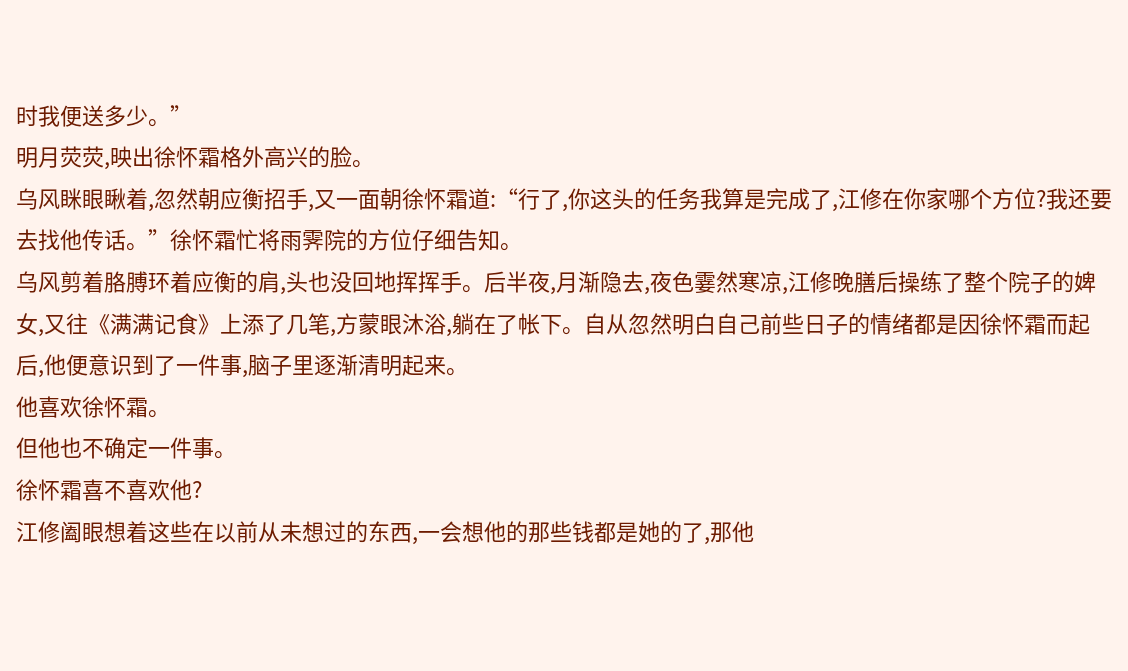时我便送多少。”
明月荧荧,映出徐怀霜格外高兴的脸。
乌风眯眼瞅着,忽然朝应衡招手,又一面朝徐怀霜道:“行了,你这头的任务我算是完成了,江修在你家哪个方位?我还要去找他传话。”徐怀霜忙将雨霁院的方位仔细告知。
乌风剪着胳膊环着应衡的肩,头也没回地挥挥手。后半夜,月渐隐去,夜色霎然寒凉,江修晚膳后操练了整个院子的婢女,又往《满满记食》上添了几笔,方蒙眼沐浴,躺在了帐下。自从忽然明白自己前些日子的情绪都是因徐怀霜而起后,他便意识到了一件事,脑子里逐渐清明起来。
他喜欢徐怀霜。
但他也不确定一件事。
徐怀霜喜不喜欢他?
江修阖眼想着这些在以前从未想过的东西,一会想他的那些钱都是她的了,那他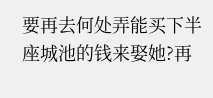要再去何处弄能买下半座城池的钱来娶她?再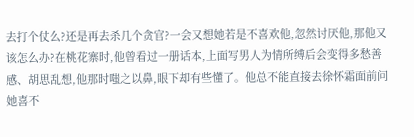去打个仗么?还是再去杀几个贪官?一会又想她若是不喜欢他,忽然讨厌他,那他又该怎么办?在桃花寨时,他曾看过一册话本,上面写男人为情所缚后会变得多愁善感、胡思乱想,他那时嗤之以鼻,眼下却有些懂了。他总不能直接去徐怀霜面前问她喜不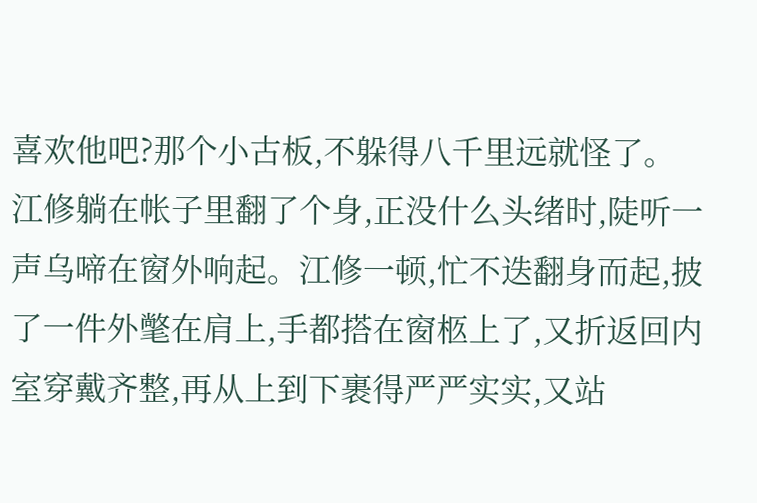喜欢他吧?那个小古板,不躲得八千里远就怪了。
江修躺在帐子里翻了个身,正没什么头绪时,陡听一声乌啼在窗外响起。江修一顿,忙不迭翻身而起,披了一件外氅在肩上,手都搭在窗柩上了,又折返回内室穿戴齐整,再从上到下裹得严严实实,又站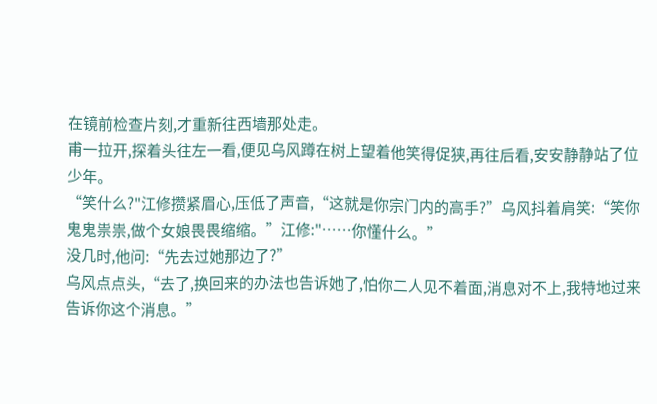在镜前检查片刻,才重新往西墙那处走。
甫一拉开,探着头往左一看,便见乌风蹲在树上望着他笑得促狭,再往后看,安安静静站了位少年。
“笑什么?"江修攒紧眉心,压低了声音,“这就是你宗门内的高手?”乌风抖着肩笑:“笑你鬼鬼祟祟,做个女娘畏畏缩缩。”江修:"……你懂什么。”
没几时,他问:“先去过她那边了?”
乌风点点头,“去了,换回来的办法也告诉她了,怕你二人见不着面,消息对不上,我特地过来告诉你这个消息。”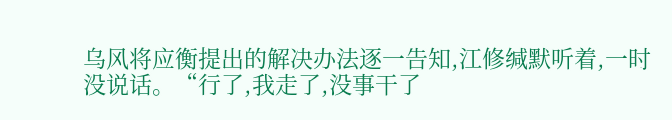乌风将应衡提出的解决办法逐一告知,江修缄默听着,一时没说话。“行了,我走了,没事干了